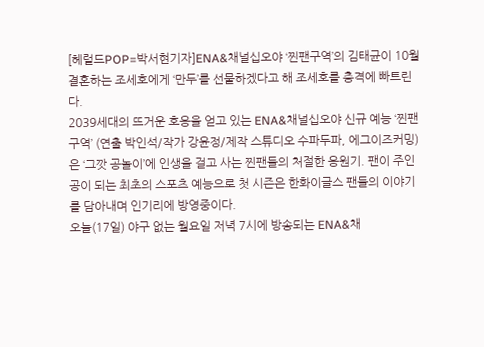[헤럴드POP=박서현기자]ENA&채널십오야 ‘찐팬구역’의 김태균이 10월 결혼하는 조세호에게 ‘만두’를 선물하겠다고 해 조세호를 충격에 빠트린다.
2039세대의 뜨거운 호응을 얻고 있는 ENA&채널십오야 신규 예능 ‘찐팬구역’ (연출 박인석/작가 강윤정/제작 스튜디오 수파두파, 에그이즈커밍)은 ‘그깟 공놀이’에 인생을 걸고 사는 찐팬들의 처절한 응원기. 팬이 주인공이 되는 최초의 스포츠 예능으로 첫 시즌은 한화이글스 팬들의 이야기를 담아내며 인기리에 방영중이다.
오늘(17일) 야구 없는 월요일 저녁 7시에 방송되는 ENA&채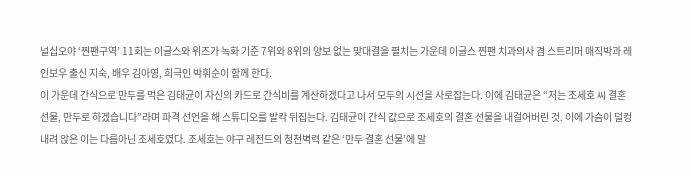널십오야 ‘찐팬구역’ 11회는 이글스와 위즈가 녹화 기준 7위와 8위의 양보 없는 맞대결을 펼치는 가운데 이글스 찐팬 치과의사 겸 스트리머 매직박과 레인보우 출신 지숙, 배우 김아영, 희극인 박휘순이 함께 한다.
이 가운데 간식으로 만두를 먹은 김태균이 자신의 카드로 간식비를 계산하겠다고 나서 모두의 시선을 사로잡는다. 이에 김태균은 “저는 조세호 씨 결혼 선물, 만두로 하겠습니다”라며 파격 선언을 해 스튜디오를 발칵 뒤집는다. 김태균이 간식 값으로 조세호의 결혼 선물을 내걸어버린 것. 이에 가슴이 덜컹 내려 앉은 이는 다름아닌 조세호였다. 조세호는 야구 레전드의 청천벽력 같은 ‘만두 결혼 선물’에 말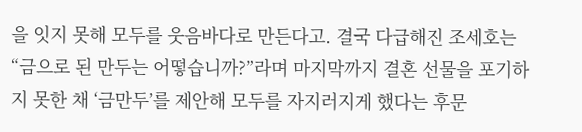을 잇지 못해 모두를 웃음바다로 만든다고. 결국 다급해진 조세호는 “금으로 된 만두는 어떻습니까?”라며 마지막까지 결혼 선물을 포기하지 못한 채 ‘금만두’를 제안해 모두를 자지러지게 했다는 후문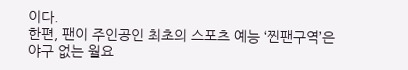이다.
한편, 팬이 주인공인 최초의 스포츠 예능 ‘찐팬구역’은 야구 없는 월요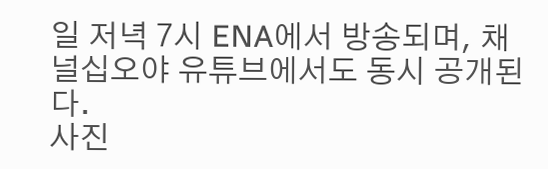일 저녁 7시 ENA에서 방송되며, 채널십오야 유튜브에서도 동시 공개된다.
사진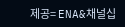제공= ENA&채널십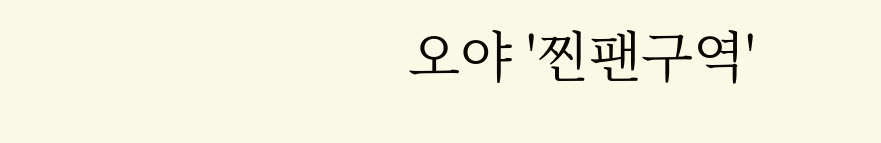오야 '찐팬구역'